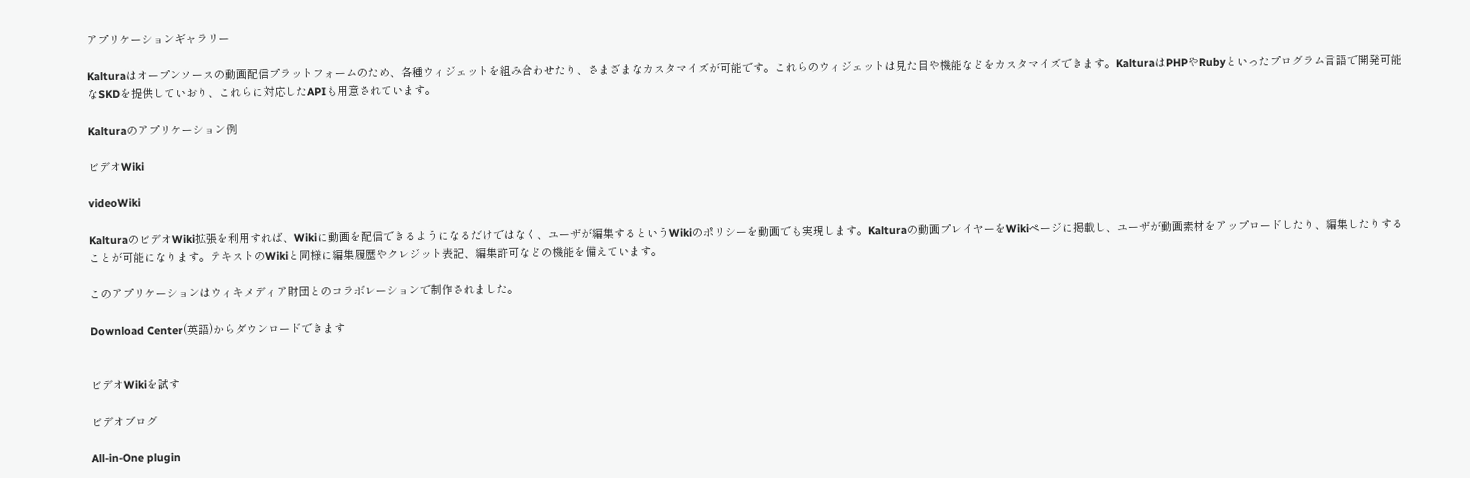アプリケーションギャラリー

Kalturaはオープンソースの動画配信プラットフォームのため、各種ウィジェットを組み合わせたり、さまざまなカスタマイズが可能です。これらのウィジェットは見た目や機能などをカスタマイズできます。KalturaはPHPやRubyといったプログラム言語で開発可能なSKDを提供していおり、これらに対応したAPIも用意されています。

Kalturaのアプリケーション例

ビデオWiki

videoWiki

KalturaのビデオWiki拡張を利用すれば、Wikiに動画を配信できるようになるだけではなく、ユーザが編集するというWikiのポリシーを動画でも実現します。Kalturaの動画プレイヤーをWikiページに掲載し、ユーザが動画素材をアップロードしたり、編集したりすることが可能になります。テキストのWikiと同様に編集履歴やクレジット表記、編集許可などの機能を備えています。

このアプリケーションはウィキメディア財団とのコラボレーションで制作されました。

Download Center(英語)からダウンロードできます


ビデオWikiを試す

ビデオブログ

All-in-One plugin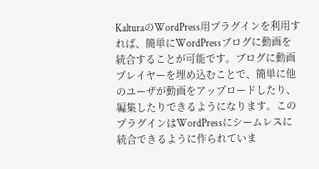KalturaのWordPress用プラグインを利用すれば、簡単にWordPressブログに動画を統合することが可能です。ブログに動画プレイヤーを埋め込むことで、簡単に他のユーザが動画をアップロードしたり、編集したりできるようになります。このプラグインはWordPressにシームレスに統合できるように作られていま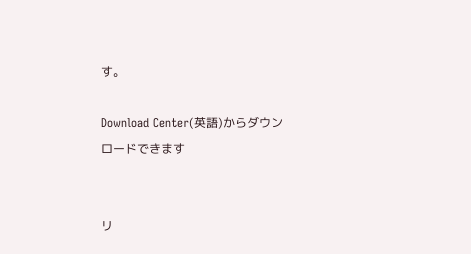す。

Download Center(英語)からダウンロードできます


リ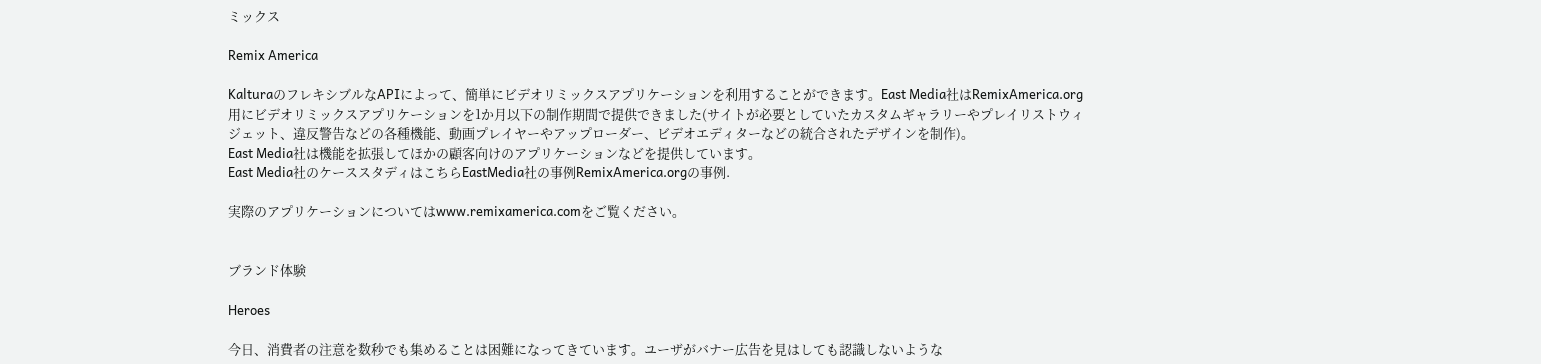ミックス

Remix America

KalturaのフレキシブルなAPIによって、簡単にビデオリミックスアプリケーションを利用することができます。East Media社はRemixAmerica.org用にビデオリミックスアプリケーションを1か月以下の制作期間で提供できました(サイトが必要としていたカスタムギャラリーやプレイリストウィジェット、違反警告などの各種機能、動画プレイヤーやアップローダー、ビデオエディターなどの統合されたデザインを制作)。
East Media社は機能を拡張してほかの顧客向けのアプリケーションなどを提供しています。
East Media社のケーススタディはこちらEastMedia社の事例RemixAmerica.orgの事例.

実際のアプリケーションについてはwww.remixamerica.comをご覧ください。


ブランド体験

Heroes

今日、消費者の注意を数秒でも集めることは困難になってきています。ユーザがバナー広告を見はしても認識しないような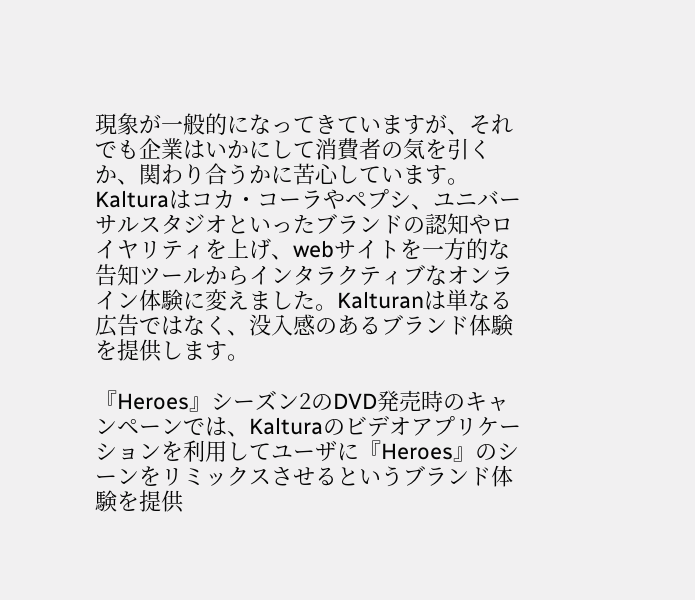現象が一般的になってきていますが、それでも企業はいかにして消費者の気を引くか、関わり合うかに苦心しています。Kalturaはコカ・コーラやペプシ、ユニバーサルスタジオといったブランドの認知やロイヤリティを上げ、webサイトを一方的な告知ツールからインタラクティブなオンライン体験に変えました。Kalturanは単なる広告ではなく、没入感のあるブランド体験を提供します。

『Heroes』シーズン2のDVD発売時のキャンペーンでは、Kalturaのビデオアプリケーションを利用してユーザに『Heroes』のシーンをリミックスさせるというブランド体験を提供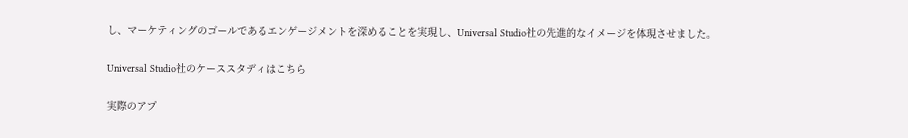し、マーケティングのゴールであるエンゲージメントを深めることを実現し、Universal Studio社の先進的なイメージを体現させました。

Universal Studio社のケーススタディはこちら

実際のアプ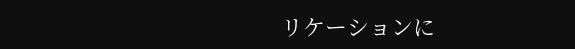リケーションに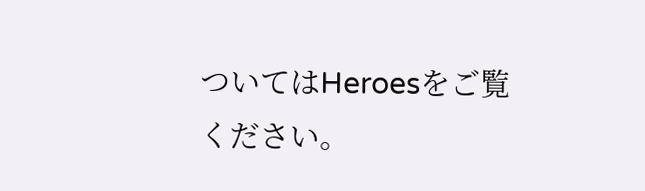ついてはHeroesをご覧ください。